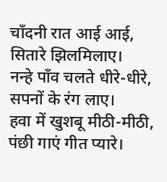चाँदनी रात आई आई,
सितारे झिलमिलाए।
नन्हे पाँव चलते धीरे-धीरे,
सपनों के रंग लाए।
हवा में खुशबू मीठी-मीठी,
पंछी गाएं गीत प्यारे।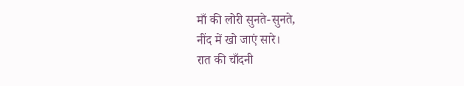माँ की लोरी सुनते-सुनते,
नींद में खो जाएं सारे।
रात की चाँदनी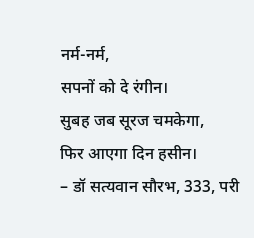नर्म-नर्म,
सपनों को दे रंगीन।
सुबह जब सूरज चमकेगा,
फिर आएगा दिन हसीन।
– डॉ सत्यवान सौरभ, 333, परी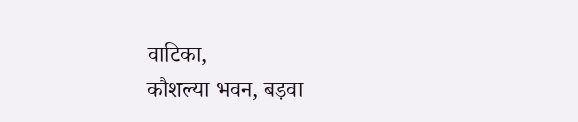वाटिका,
कौशल्या भवन, बड़वा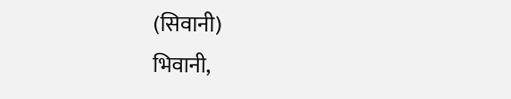(सिवानी)
भिवानी,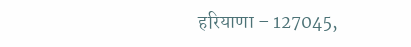हरियाणा – 127045,